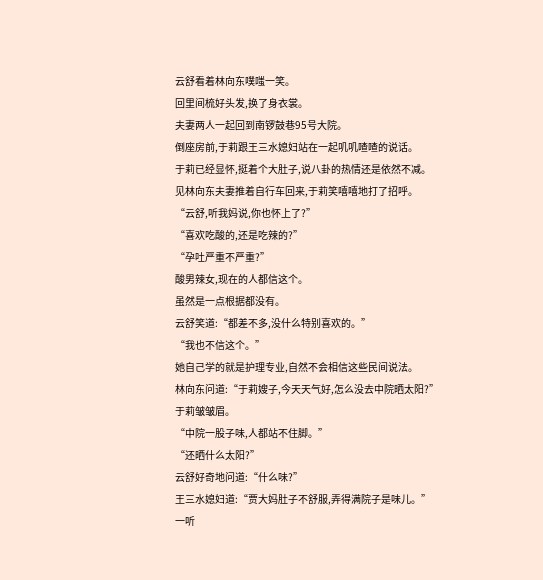云舒看着林向东噗嗤一笑。
回里间梳好头发,换了身衣裳。
夫妻两人一起回到南锣鼓巷95号大院。
倒座房前,于莉跟王三水媳妇站在一起叽叽喳喳的说话。
于莉已经显怀,挺着个大肚子,说八卦的热情还是依然不减。
见林向东夫妻推着自行车回来,于莉笑嘻嘻地打了招呼。
“云舒,听我妈说,你也怀上了?”
“喜欢吃酸的,还是吃辣的?”
“孕吐严重不严重?”
酸男辣女,现在的人都信这个。
虽然是一点根据都没有。
云舒笑道:“都差不多,没什么特别喜欢的。”
“我也不信这个。”
她自己学的就是护理专业,自然不会相信这些民间说法。
林向东问道:“于莉嫂子,今天天气好,怎么没去中院晒太阳?”
于莉皱皱眉。
“中院一股子味,人都站不住脚。”
“还晒什么太阳?”
云舒好奇地问道:“什么味?”
王三水媳妇道:“贾大妈肚子不舒服,弄得满院子是味儿。”
一听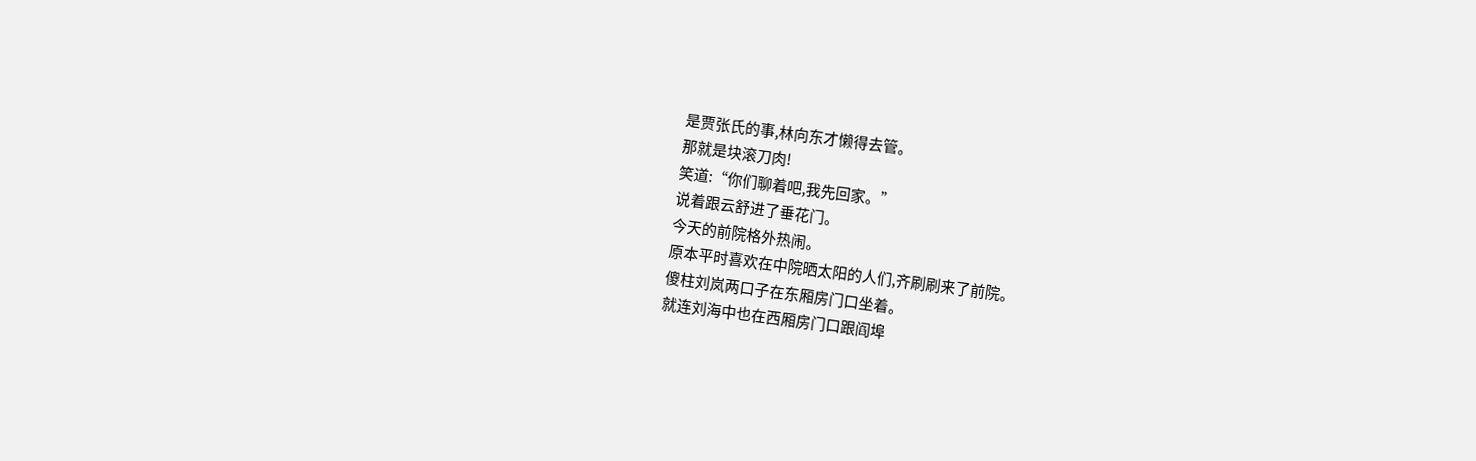是贾张氏的事,林向东才懒得去管。
那就是块滚刀肉!
笑道:“你们聊着吧,我先回家。”
说着跟云舒进了垂花门。
今天的前院格外热闹。
原本平时喜欢在中院晒太阳的人们,齐刷刷来了前院。
傻柱刘岚两口子在东厢房门口坐着。
就连刘海中也在西厢房门口跟阎埠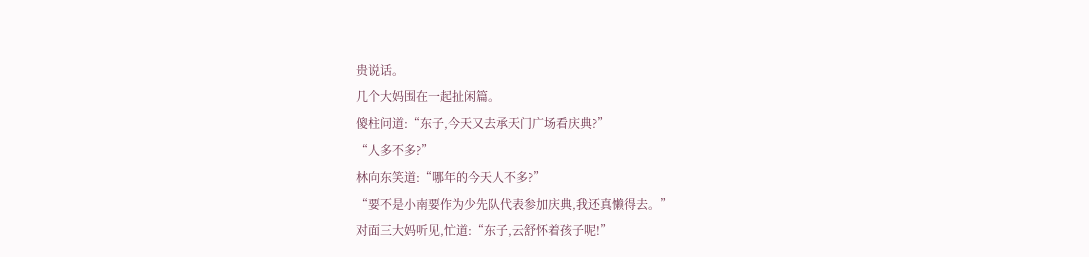贵说话。
几个大妈围在一起扯闲篇。
傻柱问道:“东子,今天又去承天门广场看庆典?”
“人多不多?”
林向东笑道:“哪年的今天人不多?”
“要不是小南要作为少先队代表参加庆典,我还真懒得去。”
对面三大妈听见,忙道:“东子,云舒怀着孩子呢!”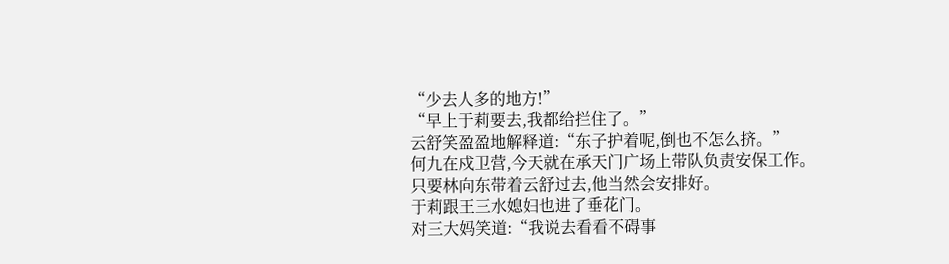“少去人多的地方!”
“早上于莉要去,我都给拦住了。”
云舒笑盈盈地解释道:“东子护着呢,倒也不怎么挤。”
何九在戍卫营,今天就在承天门广场上带队负责安保工作。
只要林向东带着云舒过去,他当然会安排好。
于莉跟王三水媳妇也进了垂花门。
对三大妈笑道:“我说去看看不碍事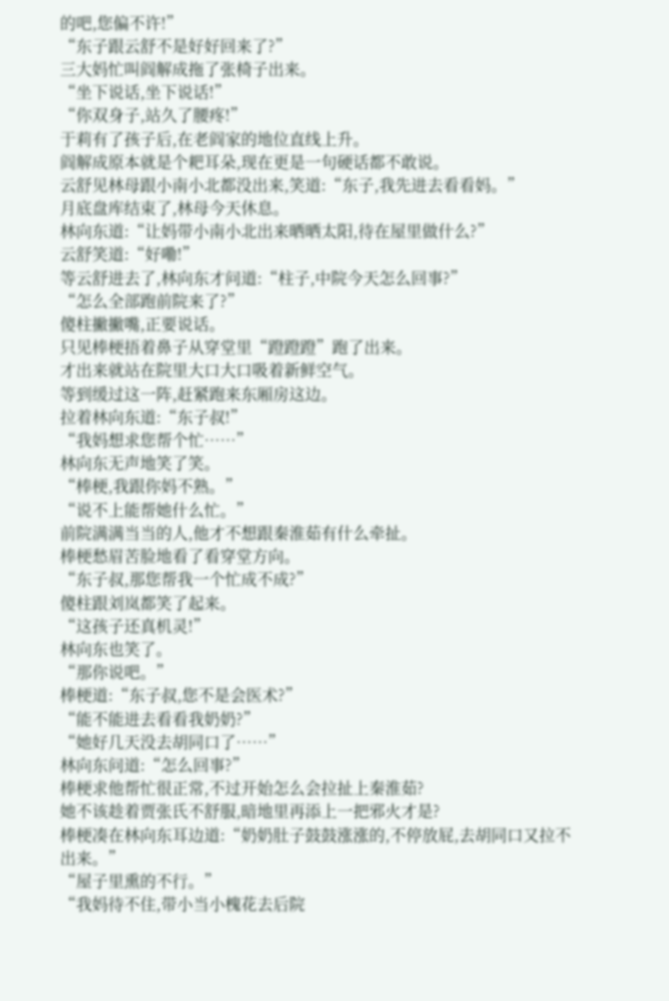的吧,您偏不许!”
“东子跟云舒不是好好回来了?”
三大妈忙叫阎解成拖了张椅子出来。
“坐下说话,坐下说话!”
“你双身子,站久了腰疼!”
于莉有了孩子后,在老阎家的地位直线上升。
阎解成原本就是个耙耳朵,现在更是一句硬话都不敢说。
云舒见林母跟小南小北都没出来,笑道:“东子,我先进去看看妈。”
月底盘库结束了,林母今天休息。
林向东道:“让妈带小南小北出来晒晒太阳,待在屋里做什么?”
云舒笑道:“好嘞!”
等云舒进去了,林向东才问道:“柱子,中院今天怎么回事?”
“怎么全部跑前院来了?”
傻柱撇撇嘴,正要说话。
只见棒梗捂着鼻子从穿堂里“蹬蹬蹬”跑了出来。
才出来就站在院里大口大口吸着新鲜空气。
等到缓过这一阵,赶紧跑来东厢房这边。
拉着林向东道:“东子叔!”
“我妈想求您帮个忙……”
林向东无声地笑了笑。
“棒梗,我跟你妈不熟。”
“说不上能帮她什么忙。”
前院满满当当的人,他才不想跟秦淮茹有什么牵扯。
棒梗愁眉苦脸地看了看穿堂方向。
“东子叔,那您帮我一个忙成不成?”
傻柱跟刘岚都笑了起来。
“这孩子还真机灵!”
林向东也笑了。
“那你说吧。”
棒梗道:“东子叔,您不是会医术?”
“能不能进去看看我奶奶?”
“她好几天没去胡同口了……”
林向东问道:“怎么回事?”
棒梗求他帮忙很正常,不过开始怎么会拉扯上秦淮茹?
她不该趁着贾张氏不舒服,暗地里再添上一把邪火才是?
棒梗凑在林向东耳边道:“奶奶肚子鼓鼓涨涨的,不停放屁,去胡同口又拉不出来。”
“屋子里熏的不行。”
“我妈待不住,带小当小槐花去后院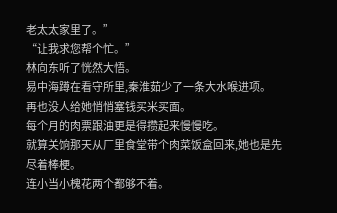老太太家里了。”
“让我求您帮个忙。”
林向东听了恍然大悟。
易中海蹲在看守所里,秦淮茹少了一条大水喉进项。
再也没人给她悄悄塞钱买米买面。
每个月的肉票跟油更是得攒起来慢慢吃。
就算关饷那天从厂里食堂带个肉菜饭盒回来,她也是先尽着棒梗。
连小当小槐花两个都够不着。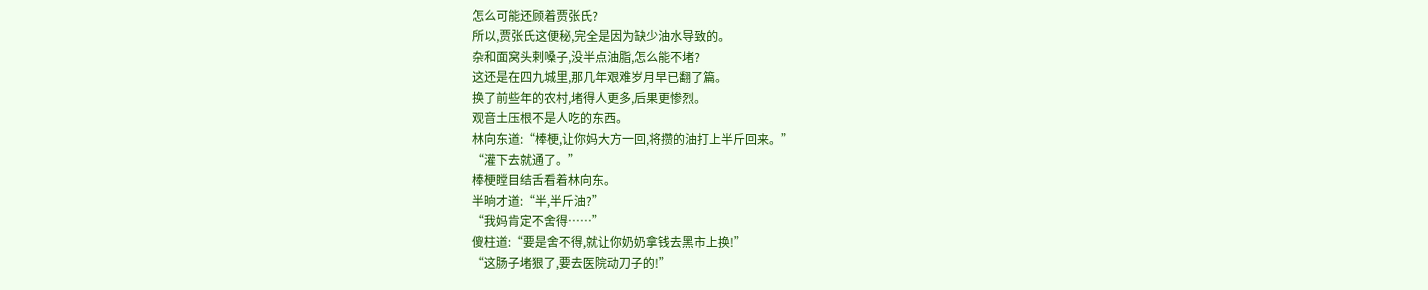怎么可能还顾着贾张氏?
所以,贾张氏这便秘,完全是因为缺少油水导致的。
杂和面窝头剌嗓子,没半点油脂,怎么能不堵?
这还是在四九城里,那几年艰难岁月早已翻了篇。
换了前些年的农村,堵得人更多,后果更惨烈。
观音土压根不是人吃的东西。
林向东道:“棒梗,让你妈大方一回,将攒的油打上半斤回来。”
“灌下去就通了。”
棒梗瞠目结舌看着林向东。
半晌才道:“半,半斤油?”
“我妈肯定不舍得……”
傻柱道:“要是舍不得,就让你奶奶拿钱去黑市上换!”
“这肠子堵狠了,要去医院动刀子的!”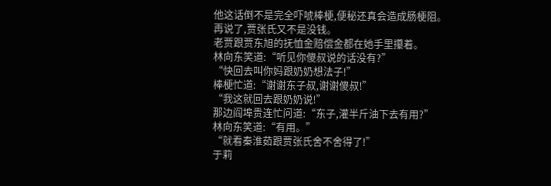他这话倒不是完全吓唬棒梗,便秘还真会造成肠梗阻。
再说了,贾张氏又不是没钱。
老贾跟贾东旭的抚恤金赔偿金都在她手里攥着。
林向东笑道:“听见你傻叔说的话没有?”
“快回去叫你妈跟奶奶想法子!”
棒梗忙道:“谢谢东子叔,谢谢傻叔!”
“我这就回去跟奶奶说!”
那边阎埠贵连忙问道:“东子,灌半斤油下去有用?”
林向东笑道:“有用。”
“就看秦淮茹跟贾张氏舍不舍得了!”
于莉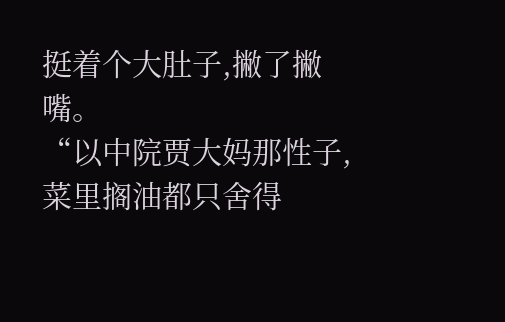挺着个大肚子,撇了撇嘴。
“以中院贾大妈那性子,菜里搁油都只舍得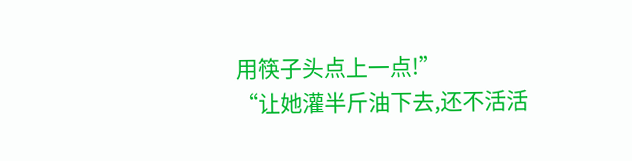用筷子头点上一点!”
“让她灌半斤油下去,还不活活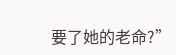要了她的老命?”